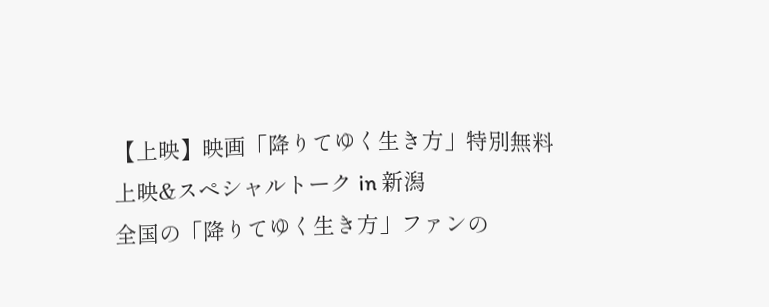【上映】映画「降りてゆく生き方」特別無料上映&スペシャルトーク in 新潟
全国の「降りてゆく生き方」ファンの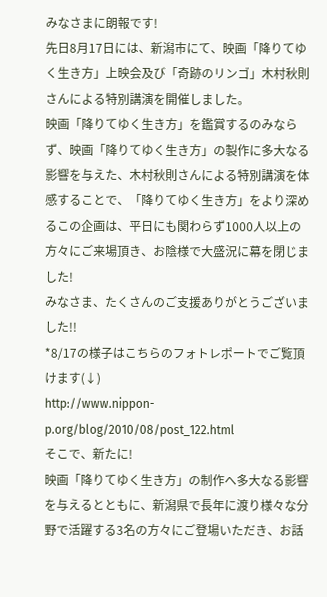みなさまに朗報です!
先日8月17日には、新潟市にて、映画「降りてゆく生き方」上映会及び「奇跡のリンゴ」木村秋則さんによる特別講演を開催しました。
映画「降りてゆく生き方」を鑑賞するのみならず、映画「降りてゆく生き方」の製作に多大なる影響を与えた、木村秋則さんによる特別講演を体感することで、「降りてゆく生き方」をより深めるこの企画は、平日にも関わらず1000人以上の方々にご来場頂き、お陰様で大盛況に幕を閉じました!
みなさま、たくさんのご支援ありがとうございました!!
*8/17の様子はこちらのフォトレポートでご覧頂けます(↓)
http://www.nippon-p.org/blog/2010/08/post_122.html
そこで、新たに!
映画「降りてゆく生き方」の制作へ多大なる影響を与えるとともに、新潟県で長年に渡り様々な分野で活躍する3名の方々にご登場いただき、お話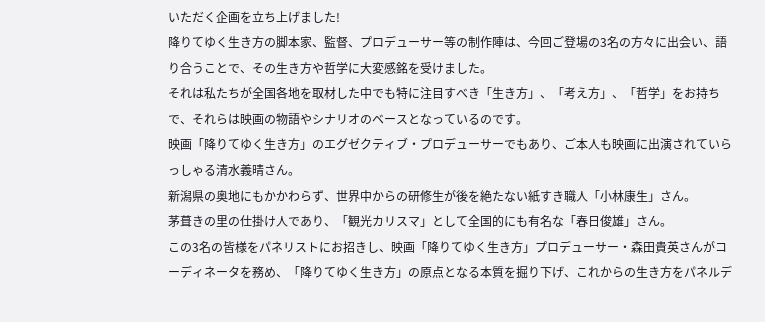いただく企画を立ち上げました!
降りてゆく生き方の脚本家、監督、プロデューサー等の制作陣は、今回ご登場の3名の方々に出会い、語り合うことで、その生き方や哲学に大変感銘を受けました。
それは私たちが全国各地を取材した中でも特に注目すべき「生き方」、「考え方」、「哲学」をお持ちで、それらは映画の物語やシナリオのベースとなっているのです。
映画「降りてゆく生き方」のエグゼクティブ・プロデューサーでもあり、ご本人も映画に出演されていらっしゃる清水義晴さん。
新潟県の奥地にもかかわらず、世界中からの研修生が後を絶たない紙すき職人「小林康生」さん。
茅葺きの里の仕掛け人であり、「観光カリスマ」として全国的にも有名な「春日俊雄」さん。
この3名の皆様をパネリストにお招きし、映画「降りてゆく生き方」プロデューサー・森田貴英さんがコーディネータを務め、「降りてゆく生き方」の原点となる本質を掘り下げ、これからの生き方をパネルデ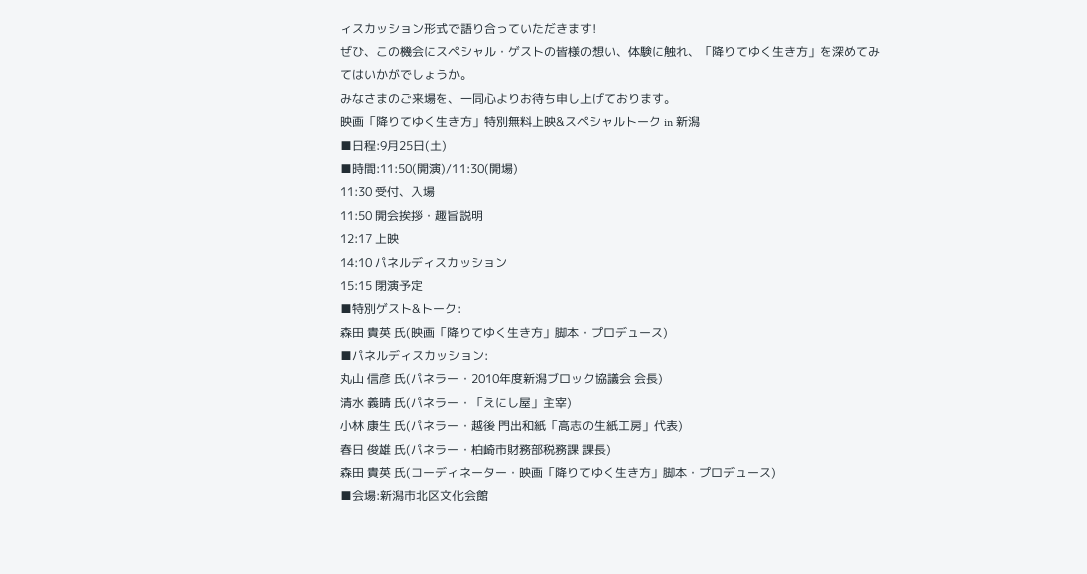ィスカッション形式で語り合っていただきます!
ぜひ、この機会にスペシャル・ゲストの皆様の想い、体験に触れ、「降りてゆく生き方」を深めてみてはいかがでしょうか。
みなさまのご来場を、一同心よりお待ち申し上げております。
映画「降りてゆく生き方」特別無料上映&スペシャルトーク in 新潟
■日程:9月25日(土)
■時間:11:50(開演)/11:30(開場)
11:30 受付、入場
11:50 開会挨拶・趣旨説明
12:17 上映
14:10 パネルディスカッション
15:15 閉演予定
■特別ゲスト&トーク:
森田 貴英 氏(映画「降りてゆく生き方」脚本・プロデュース)
■パネルディスカッション:
丸山 信彦 氏(パネラー・2010年度新潟ブロック協議会 会長)
清水 義晴 氏(パネラー・「えにし屋」主宰)
小林 康生 氏(パネラー・越後 門出和紙「高志の生紙工房」代表)
春日 俊雄 氏(パネラー・柏崎市財務部税務課 課長)
森田 貴英 氏(コーディネーター・映画「降りてゆく生き方」脚本・プロデュース)
■会場:新潟市北区文化会館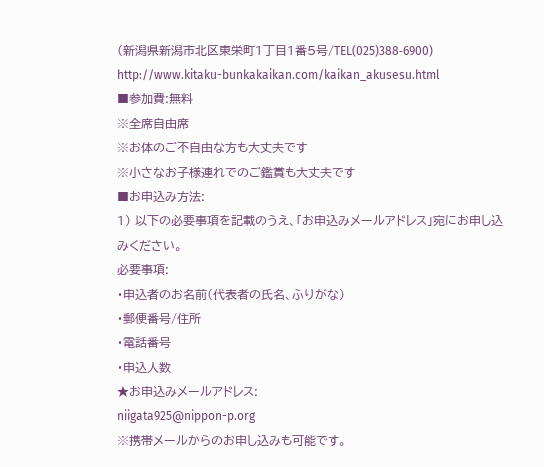(新潟県新潟市北区東栄町1丁目1番5号/TEL(025)388‐6900)
http://www.kitaku-bunkakaikan.com/kaikan_akusesu.html
■参加費:無料
※全席自由席
※お体のご不自由な方も大丈夫です
※小さなお子様連れでのご鑑賞も大丈夫です
■お申込み方法:
1) 以下の必要事項を記載のうえ、「お申込みメールアドレス」宛にお申し込みください。
必要事項:
・申込者のお名前(代表者の氏名、ふりがな)
・郵便番号/住所
・電話番号
・申込人数
★お申込みメールアドレス:
niigata925@nippon-p.org
※携帯メールからのお申し込みも可能です。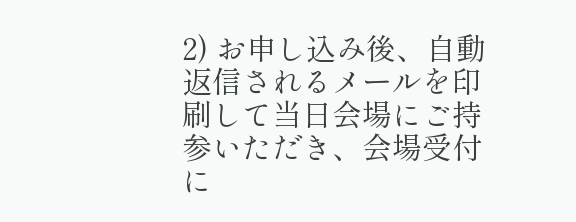2) お申し込み後、自動返信されるメールを印刷して当日会場にご持参いただき、会場受付に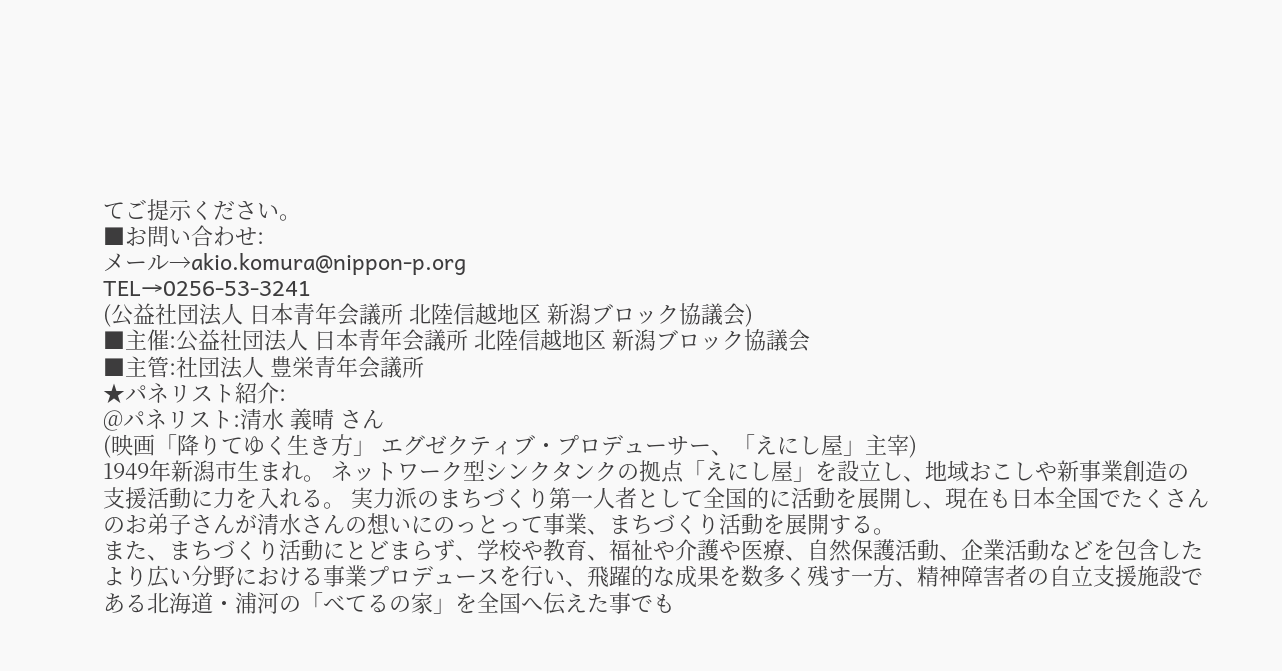てご提示ください。
■お問い合わせ:
メール→akio.komura@nippon-p.org
TEL→0256-53-3241
(公益社団法人 日本青年会議所 北陸信越地区 新潟ブロック協議会)
■主催:公益社団法人 日本青年会議所 北陸信越地区 新潟ブロック協議会
■主管:社団法人 豊栄青年会議所
★パネリスト紹介:
@パネリスト:清水 義晴 さん
(映画「降りてゆく生き方」 エグゼクティブ・プロデューサー、「えにし屋」主宰)
1949年新潟市生まれ。 ネットワーク型シンクタンクの拠点「えにし屋」を設立し、地域おこしや新事業創造の支援活動に力を入れる。 実力派のまちづくり第一人者として全国的に活動を展開し、現在も日本全国でたくさんのお弟子さんが清水さんの想いにのっとって事業、まちづくり活動を展開する。
また、まちづくり活動にとどまらず、学校や教育、福祉や介護や医療、自然保護活動、企業活動などを包含したより広い分野における事業プロデュースを行い、飛躍的な成果を数多く残す一方、精神障害者の自立支援施設である北海道・浦河の「べてるの家」を全国へ伝えた事でも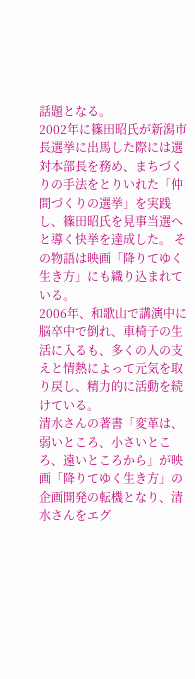話題となる。
2002年に篠田昭氏が新潟市長選挙に出馬した際には選対本部長を務め、まちづくりの手法をとりいれた「仲間づくりの選挙」を実践し、篠田昭氏を見事当選へと導く快挙を達成した。 その物語は映画「降りてゆく生き方」にも織り込まれている。
2006年、和歌山で講演中に脳卒中で倒れ、車椅子の生活に入るも、多くの人の支えと情熱によって元気を取り戻し、精力的に活動を続けている。
清水さんの著書「変革は、弱いところ、小さいところ、遠いところから」が映画「降りてゆく生き方」の企画開発の転機となり、清水さんをエグ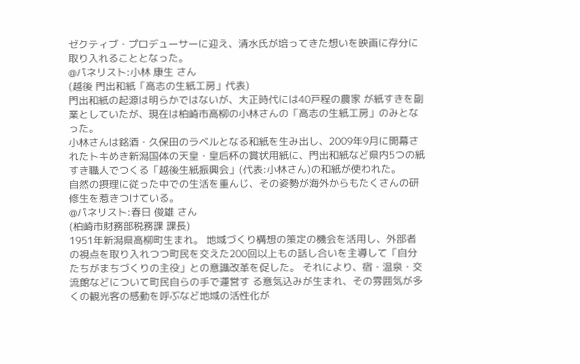ゼクティブ・プロデューサーに迎え、清水氏が培ってきた想いを映画に存分に取り入れることとなった。
@パネリスト:小林 康生 さん
(越後 門出和紙「高志の生紙工房」代表)
門出和紙の起源は明らかではないが、大正時代には40戸程の農家 が紙すきを副業としていたが、現在は柏崎市高柳の小林さんの「高志の生紙工房」のみとなった。
小林さんは銘酒・久保田のラベルとなる和紙を生み出し、2009年9月に開幕されたトキめき新潟国体の天皇・皇后杯の賞状用紙に、門出和紙など県内5つの紙すき職人でつくる「越後生紙振興会」(代表:小林さん)の和紙が使われた。
自然の摂理に従った中での生活を重んじ、その姿勢が海外からもたくさんの研修生を惹きつけている。
@パネリスト:春日 俊雄 さん
(柏崎市財務部税務課 課長)
1951年新潟県高柳町生まれ。 地域づくり構想の策定の機会を活用し、外部者の視点を取り入れつつ町民を交えた200回以上もの話し合いを主導して「自分たちがまちづくりの主役」との意識改革を促した。 それにより、宿・温泉・交流館などについて町民自らの手で運営す る意気込みが生まれ、その雰囲気が多くの観光客の感動を呼ぶなど地域の活性化が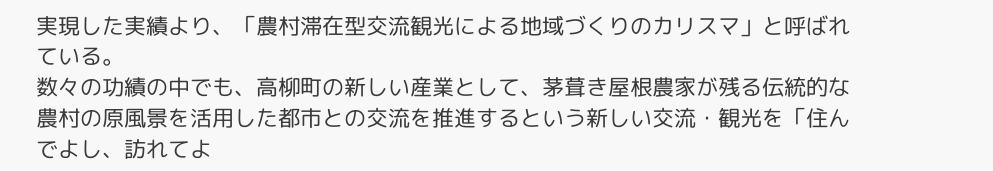実現した実績より、「農村滞在型交流観光による地域づくりのカリスマ」と呼ばれている。
数々の功績の中でも、高柳町の新しい産業として、茅葺き屋根農家が残る伝統的な農村の原風景を活用した都市との交流を推進するという新しい交流・観光を「住んでよし、訪れてよ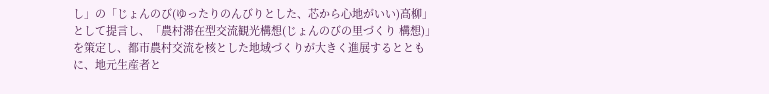し」の「じょんのび(ゆったりのんびりとした、芯から心地がいい)高柳」として提言し、「農村滞在型交流観光構想(じょんのびの里づくり 構想)」を策定し、都市農村交流を核とした地域づくりが大きく進展するとともに、地元生産者と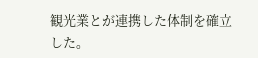観光業とが連携した体制を確立した。